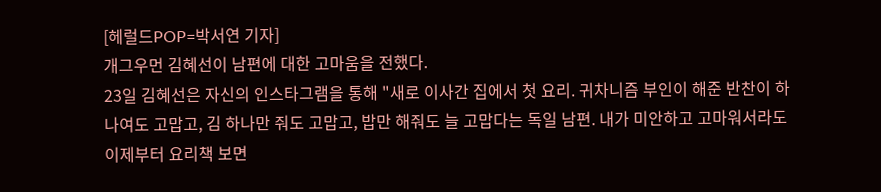[헤럴드POP=박서연 기자]
개그우먼 김혜선이 남편에 대한 고마움을 전했다.
23일 김혜선은 자신의 인스타그램을 통해 "새로 이사간 집에서 첫 요리. 귀차니즘 부인이 해준 반찬이 하나여도 고맙고, 김 하나만 줘도 고맙고, 밥만 해줘도 늘 고맙다는 독일 남편. 내가 미안하고 고마워서라도 이제부터 요리책 보면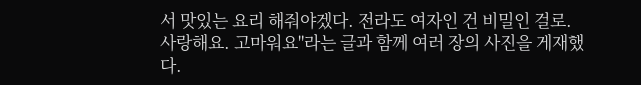서 맛있는 요리 해줘야겠다. 전라도 여자인 건 비밀인 걸로. 사랑해요. 고마워요"라는 글과 함께 여러 장의 사진을 게재했다.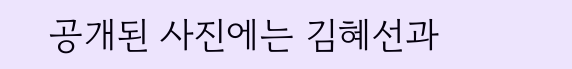공개된 사진에는 김혜선과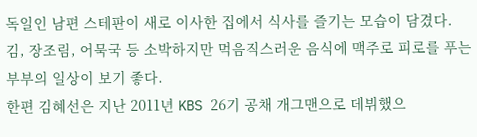독일인 남편 스테판이 새로 이사한 집에서 식사를 즐기는 모습이 담겼다. 김, 장조림, 어묵국 등 소박하지만 먹음직스러운 음식에 맥주로 피로를 푸는 부부의 일상이 보기 좋다.
한편 김혜선은 지난 2011년 KBS 26기 공채 개그맨으로 데뷔했으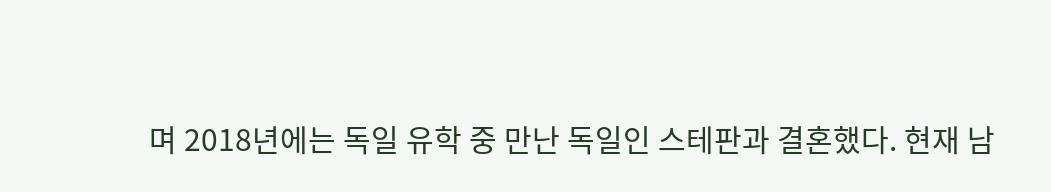며 2018년에는 독일 유학 중 만난 독일인 스테판과 결혼했다. 현재 남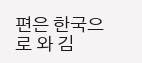편은 한국으로 와 김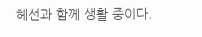헤선과 함께 생활 중이다.